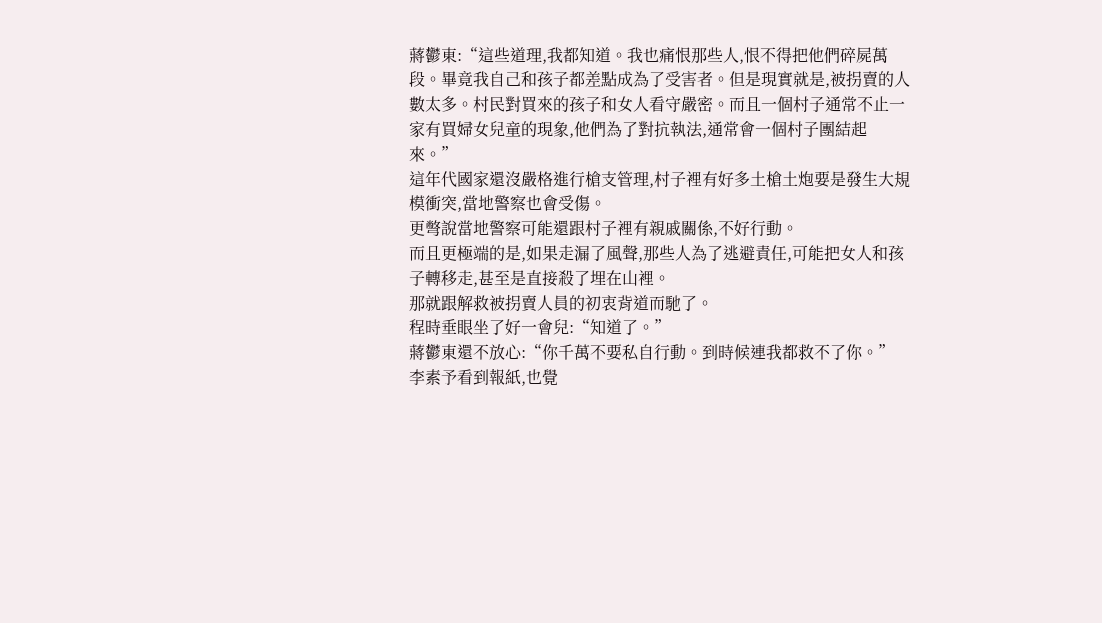蔣鬱東:“這些道理,我都知道。我也痛恨那些人,恨不得把他們碎屍萬段。畢竟我自己和孩子都差點成為了受害者。但是現實就是,被拐賣的人數太多。村民對買來的孩子和女人看守嚴密。而且一個村子通常不止一家有買婦女兒童的現象,他們為了對抗執法,通常會一個村子團結起來。”
這年代國家還沒嚴格進行槍支管理,村子裡有好多土槍土炮要是發生大規模衝突,當地警察也會受傷。
更彆說當地警察可能還跟村子裡有親戚關係,不好行動。
而且更極端的是,如果走漏了風聲,那些人為了逃避責任,可能把女人和孩子轉移走,甚至是直接殺了埋在山裡。
那就跟解救被拐賣人員的初衷背道而馳了。
程時垂眼坐了好一會兒:“知道了。”
蔣鬱東還不放心:“你千萬不要私自行動。到時候連我都救不了你。”
李素予看到報紙,也覺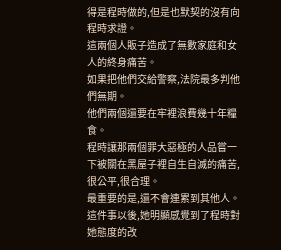得是程時做的,但是也默契的沒有向程時求證。
這兩個人販子造成了無數家庭和女人的終身痛苦。
如果把他們交給警察,法院最多判他們無期。
他們兩個還要在牢裡浪費幾十年糧食。
程時讓那兩個罪大惡極的人品嘗一下被關在黑屋子裡自生自滅的痛苦,很公平,很合理。
最重要的是,還不會連累到其他人。
這件事以後,她明顯感覺到了程時對她態度的改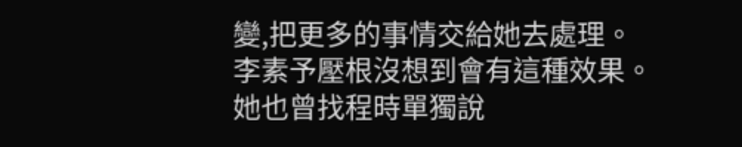變,把更多的事情交給她去處理。
李素予壓根沒想到會有這種效果。
她也曾找程時單獨說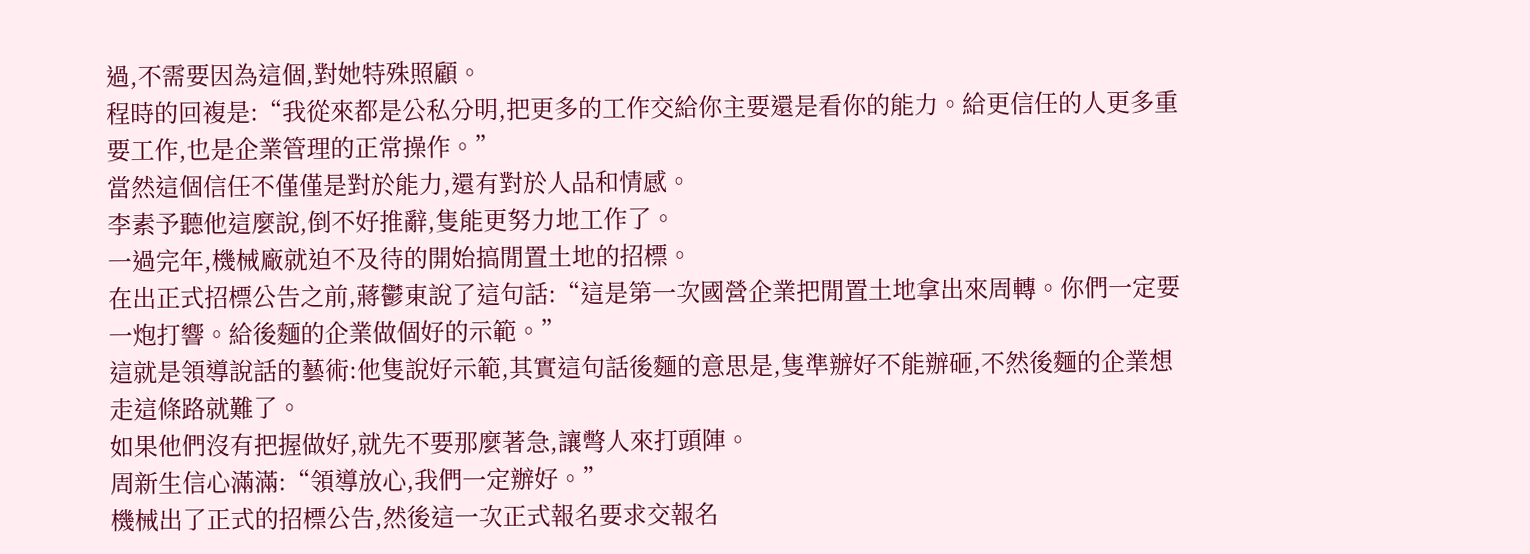過,不需要因為這個,對她特殊照顧。
程時的回複是:“我從來都是公私分明,把更多的工作交給你主要還是看你的能力。給更信任的人更多重要工作,也是企業管理的正常操作。”
當然這個信任不僅僅是對於能力,還有對於人品和情感。
李素予聽他這麼說,倒不好推辭,隻能更努力地工作了。
一過完年,機械廠就迫不及待的開始搞閒置土地的招標。
在出正式招標公告之前,蔣鬱東說了這句話:“這是第一次國營企業把閒置土地拿出來周轉。你們一定要一炮打響。給後麵的企業做個好的示範。”
這就是領導說話的藝術:他隻說好示範,其實這句話後麵的意思是,隻準辦好不能辦砸,不然後麵的企業想走這條路就難了。
如果他們沒有把握做好,就先不要那麼著急,讓彆人來打頭陣。
周新生信心滿滿:“領導放心,我們一定辦好。”
機械出了正式的招標公告,然後這一次正式報名要求交報名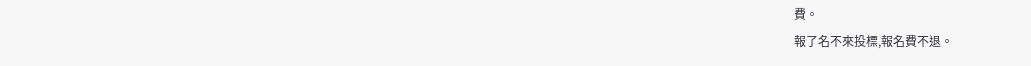費。
報了名不來投標,報名費不退。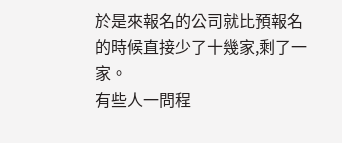於是來報名的公司就比預報名的時候直接少了十幾家,剩了一家。
有些人一問程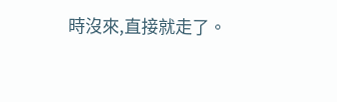時沒來,直接就走了。